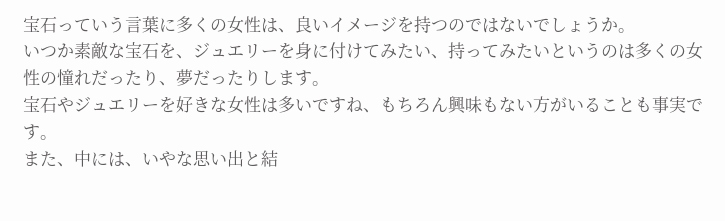宝石っていう言葉に多くの女性は、良いイメージを持つのではないでしょうか。
いつか素敵な宝石を、ジュエリーを身に付けてみたい、持ってみたいというのは多くの女性の憧れだったり、夢だったりします。
宝石やジュエリーを好きな女性は多いですね、もちろん興味もない方がいることも事実です。
また、中には、いやな思い出と結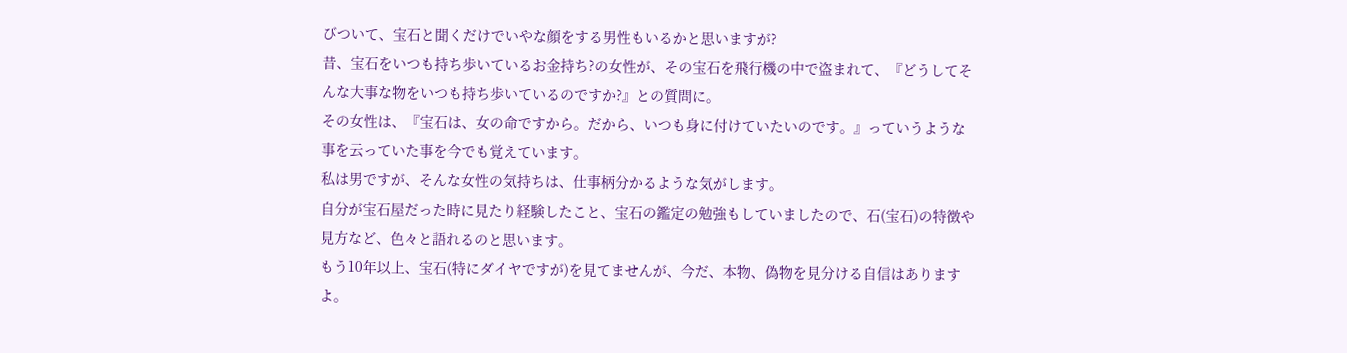びついて、宝石と聞くだけでいやな顔をする男性もいるかと思いますが?
昔、宝石をいつも持ち歩いているお金持ち?の女性が、その宝石を飛行機の中で盗まれて、『どうしてそんな大事な物をいつも持ち歩いているのですか?』との質問に。
その女性は、『宝石は、女の命ですから。だから、いつも身に付けていたいのです。』っていうような事を云っていた事を今でも覚えています。
私は男ですが、そんな女性の気持ちは、仕事柄分かるような気がします。
自分が宝石屋だった時に見たり経験したこと、宝石の鑑定の勉強もしていましたので、石(宝石)の特徴や見方など、色々と語れるのと思います。
もう10年以上、宝石(特にダイヤですが)を見てませんが、今だ、本物、偽物を見分ける自信はありますよ。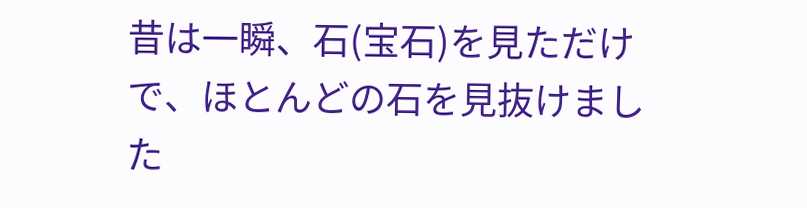昔は一瞬、石(宝石)を見ただけで、ほとんどの石を見抜けました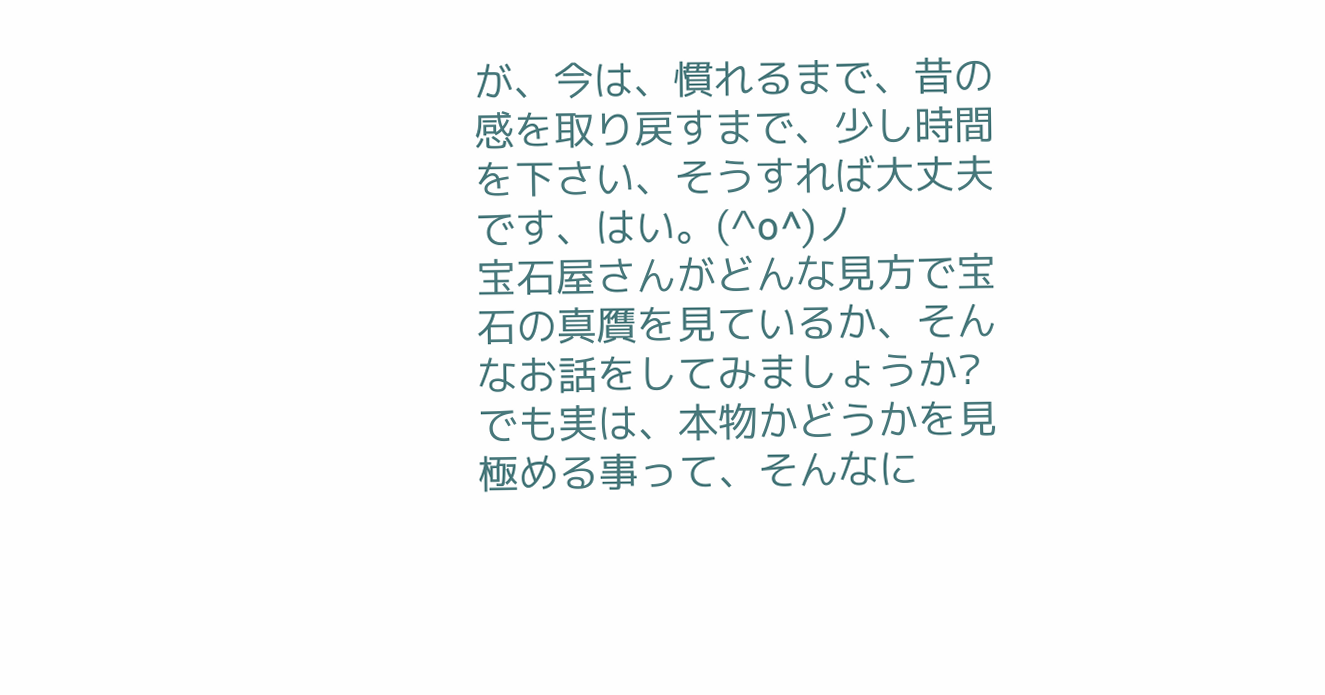が、今は、慣れるまで、昔の感を取り戻すまで、少し時間を下さい、そうすれば大丈夫です、はい。(^o^)丿
宝石屋さんがどんな見方で宝石の真贋を見ているか、そんなお話をしてみましょうか?
でも実は、本物かどうかを見極める事って、そんなに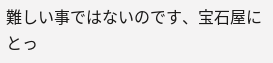難しい事ではないのです、宝石屋にとっ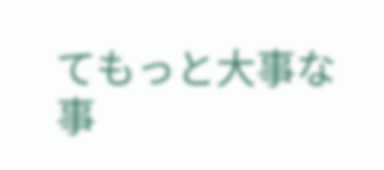てもっと大事な事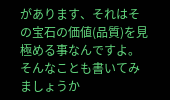があります、それはその宝石の価値(品質)を見極める事なんですよ。
そんなことも書いてみましょうか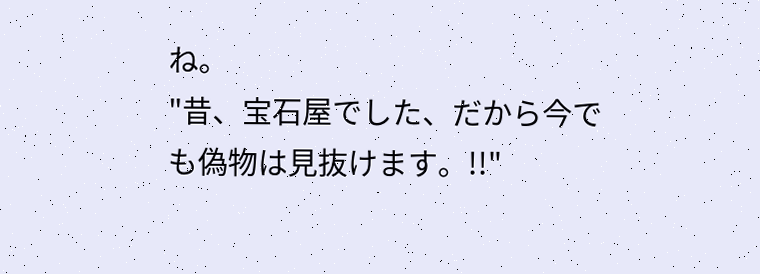ね。
"昔、宝石屋でした、だから今でも偽物は見抜けます。!!"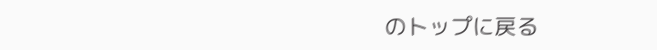のトップに戻る